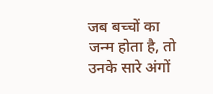जब बच्चों का जन्म होता है, तो उनके सारे अंगों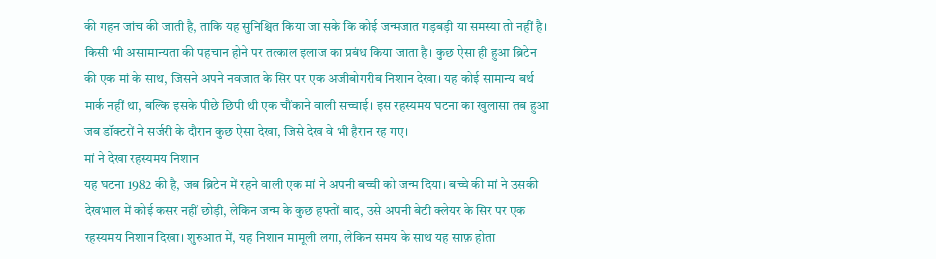की गहन जांच की जाती है, ताकि यह सुनिश्चित किया जा सके कि कोई जन्मजात गड़बड़ी या समस्या तो नहीं है। किसी भी असामान्यता की पहचान होने पर तत्काल इलाज का प्रबंध किया जाता है। कुछ ऐसा ही हुआ ब्रिटेन की एक मां के साथ, जिसने अपने नवजात के सिर पर एक अजीबोगरीब निशान देखा। यह कोई सामान्य बर्थ मार्क नहीं था, बल्कि इसके पीछे छिपी थी एक चौंकाने वाली सच्चाई। इस रहस्यमय घटना का खुलासा तब हुआ जब डॉक्टरों ने सर्जरी के दौरान कुछ ऐसा देखा, जिसे देख वे भी हैरान रह गए।
मां ने देखा रहस्यमय निशान
यह घटना 1982 की है, जब ब्रिटेन में रहने वाली एक मां ने अपनी बच्ची को जन्म दिया। बच्चे की मां ने उसकी देखभाल में कोई कसर नहीं छोड़ी, लेकिन जन्म के कुछ हफ्तों बाद, उसे अपनी बेटी क्लेयर के सिर पर एक रहस्यमय निशान दिखा। शुरुआत में, यह निशान मामूली लगा, लेकिन समय के साथ यह साफ़ होता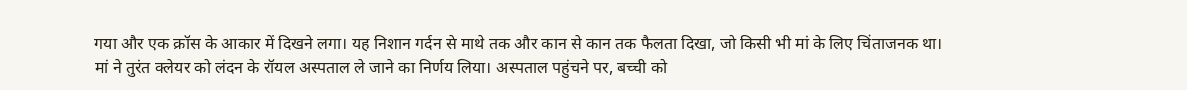गया और एक क्रॉस के आकार में दिखने लगा। यह निशान गर्दन से माथे तक और कान से कान तक फैलता दिखा, जो किसी भी मां के लिए चिंताजनक था।
मां ने तुरंत क्लेयर को लंदन के रॉयल अस्पताल ले जाने का निर्णय लिया। अस्पताल पहुंचने पर, बच्ची को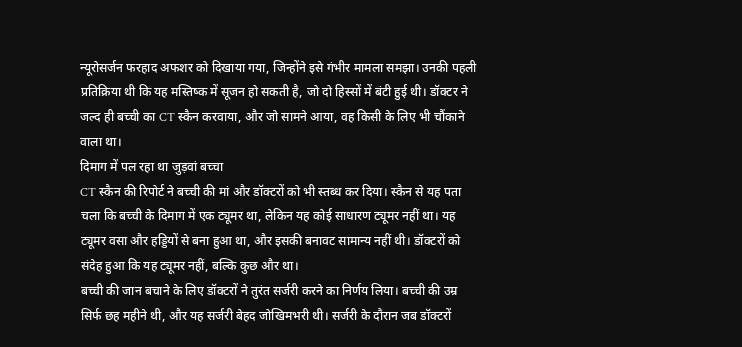न्यूरोसर्जन फरहाद अफशर को दिखाया गया, जिन्होंने इसे गंभीर मामला समझा। उनकी पहली प्रतिक्रिया थी कि यह मस्तिष्क में सूजन हो सकती है, जो दो हिस्सों में बंटी हुई थी। डॉक्टर ने जल्द ही बच्ची का CT स्कैन करवाया, और जो सामने आया, वह किसी के लिए भी चौंकाने वाला था।
दिमाग में पल रहा था जुड़वां बच्चा
CT स्कैन की रिपोर्ट ने बच्ची की मां और डॉक्टरों को भी स्तब्ध कर दिया। स्कैन से यह पता चला कि बच्ची के दिमाग में एक ट्यूमर था, लेकिन यह कोई साधारण ट्यूमर नहीं था। यह ट्यूमर वसा और हड्डियों से बना हुआ था, और इसकी बनावट सामान्य नहीं थी। डॉक्टरों को संदेह हुआ कि यह ट्यूमर नहीं, बल्कि कुछ और था।
बच्ची की जान बचाने के लिए डॉक्टरों ने तुरंत सर्जरी करने का निर्णय लिया। बच्ची की उम्र सिर्फ छह महीने थी, और यह सर्जरी बेहद जोखिमभरी थी। सर्जरी के दौरान जब डॉक्टरों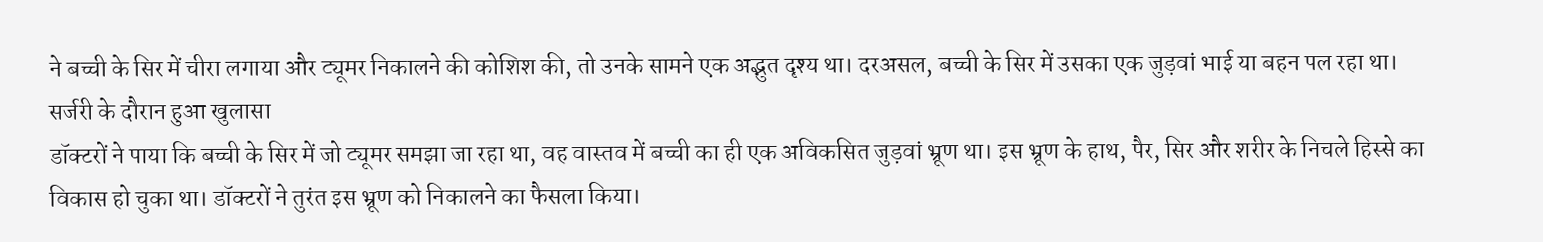ने बच्ची के सिर में चीरा लगाया और ट्यूमर निकालने की कोशिश की, तो उनके सामने एक अद्भुत दृश्य था। दरअसल, बच्ची के सिर में उसका एक जुड़वां भाई या बहन पल रहा था।
सर्जरी के दौरान हुआ खुलासा
डॉक्टरों ने पाया कि बच्ची के सिर में जो ट्यूमर समझा जा रहा था, वह वास्तव में बच्ची का ही एक अविकसित जुड़वां भ्रूण था। इस भ्रूण के हाथ, पैर, सिर और शरीर के निचले हिस्से का विकास हो चुका था। डॉक्टरों ने तुरंत इस भ्रूण को निकालने का फैसला किया।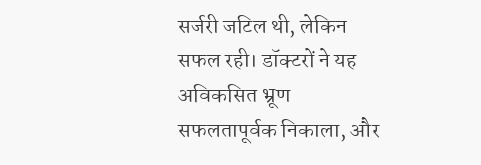सर्जरी जटिल थी, लेकिन सफल रही। डॉक्टरों ने यह अविकसित भ्रूण सफलतापूर्वक निकाला, और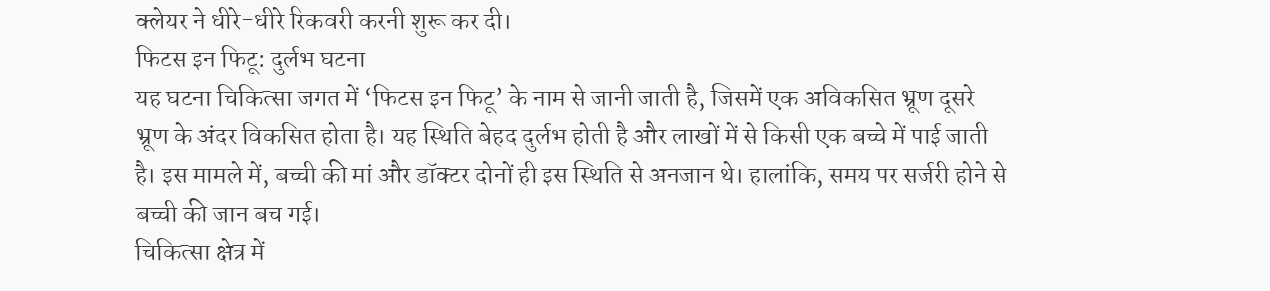क्लेयर ने धीरे-धीरे रिकवरी करनी शुरू कर दी।
फिटस इन फिटू: दुर्लभ घटना
यह घटना चिकित्सा जगत में ‘फिटस इन फिटू’ के नाम से जानी जाती है, जिसमें एक अविकसित भ्रूण दूसरे भ्रूण के अंदर विकसित होता है। यह स्थिति बेहद दुर्लभ होती है और लाखों में से किसी एक बच्चे में पाई जाती है। इस मामले में, बच्ची की मां और डॉक्टर दोनों ही इस स्थिति से अनजान थे। हालांकि, समय पर सर्जरी होने से बच्ची की जान बच गई।
चिकित्सा क्षेत्र में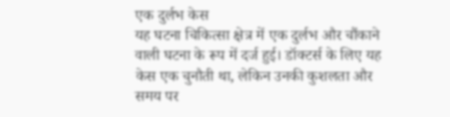एक दुर्लभ केस
यह घटना चिकित्सा क्षेत्र में एक दुर्लभ और चौंकाने वाली घटना के रूप में दर्ज हुई। डॉक्टर्स के लिए यह केस एक चुनौती था, लेकिन उनकी कुशलता और समय पर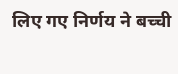लिए गए निर्णय ने बच्ची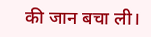की जान बचा ली।